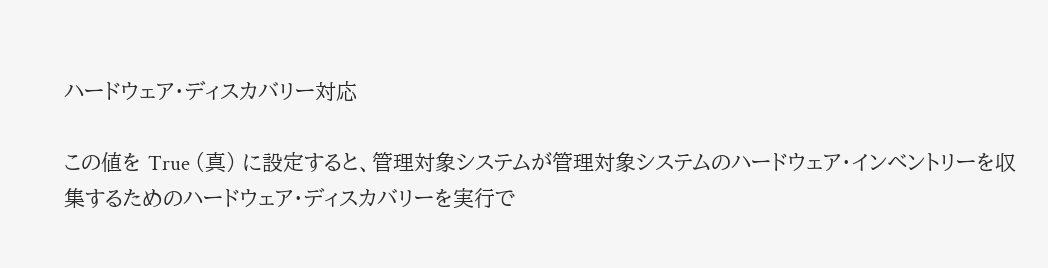ハードウェア・ディスカバリー対応

この値を True (真) に設定すると、管理対象システムが管理対象システムのハードウェア・インベントリーを収集するためのハードウェア・ディスカバリーを実行で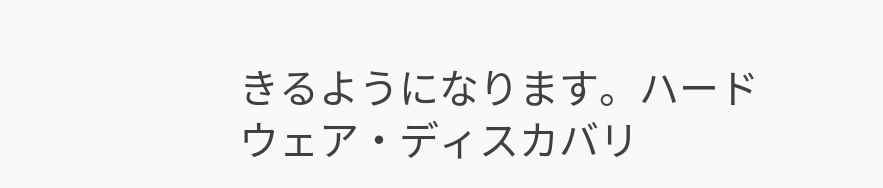きるようになります。ハードウェア・ディスカバリ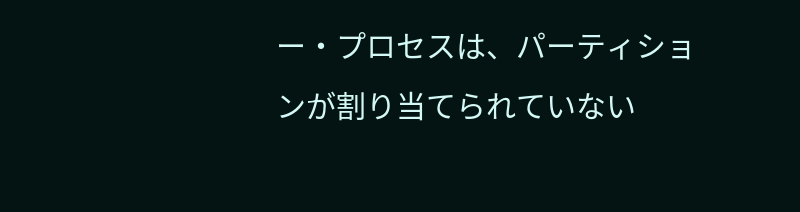ー・プロセスは、パーティションが割り当てられていない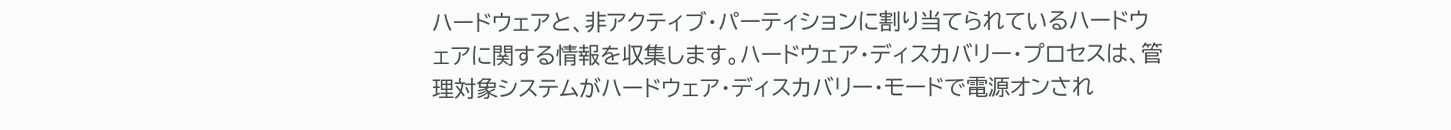ハードウェアと、非アクティブ・パーティションに割り当てられているハードウェアに関する情報を収集します。ハードウェア・ディスカバリー・プロセスは、管理対象システムがハードウェア・ディスカバリー・モードで電源オンされ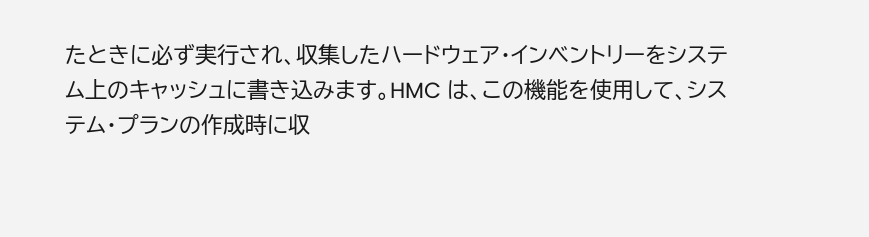たときに必ず実行され、収集したハードウェア・インベントリーをシステム上のキャッシュに書き込みます。HMC は、この機能を使用して、システム・プランの作成時に収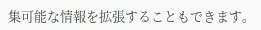集可能な情報を拡張することもできます。